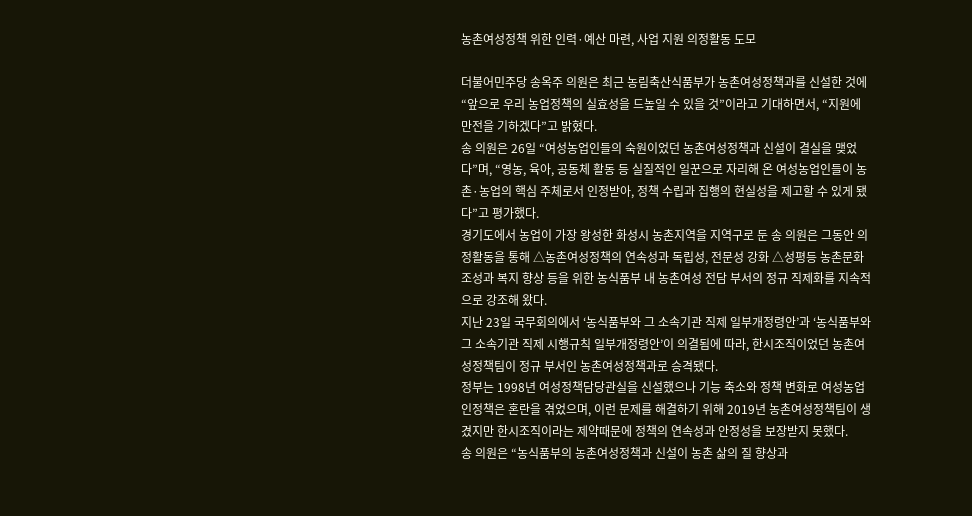농촌여성정책 위한 인력·예산 마련, 사업 지원 의정활동 도모

더불어민주당 송옥주 의원은 최근 농림축산식품부가 농촌여성정책과를 신설한 것에 “앞으로 우리 농업정책의 실효성을 드높일 수 있을 것”이라고 기대하면서, “지원에 만전을 기하겠다”고 밝혔다.
송 의원은 26일 “여성농업인들의 숙원이었던 농촌여성정책과 신설이 결실을 맺었다”며, “영농, 육아, 공동체 활동 등 실질적인 일꾼으로 자리해 온 여성농업인들이 농촌·농업의 핵심 주체로서 인정받아, 정책 수립과 집행의 현실성을 제고할 수 있게 됐다”고 평가했다.
경기도에서 농업이 가장 왕성한 화성시 농촌지역을 지역구로 둔 송 의원은 그동안 의정활동을 통해 △농촌여성정책의 연속성과 독립성, 전문성 강화 △성평등 농촌문화 조성과 복지 향상 등을 위한 농식품부 내 농촌여성 전담 부서의 정규 직제화를 지속적으로 강조해 왔다.
지난 23일 국무회의에서 ‘농식품부와 그 소속기관 직제 일부개정령안’과 ‘농식품부와 그 소속기관 직제 시행규칙 일부개정령안’이 의결됨에 따라, 한시조직이었던 농촌여성정책팀이 정규 부서인 농촌여성정책과로 승격됐다.
정부는 1998년 여성정책담당관실을 신설했으나 기능 축소와 정책 변화로 여성농업인정책은 혼란을 겪었으며, 이런 문제를 해결하기 위해 2019년 농촌여성정책팀이 생겼지만 한시조직이라는 제약때문에 정책의 연속성과 안정성을 보장받지 못했다.
송 의원은 “농식품부의 농촌여성정책과 신설이 농촌 삶의 질 향상과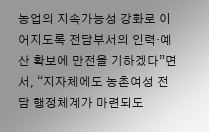농업의 지속가능성 강화로 이어지도록 전담부서의 인력·예산 확보에 만전을 기하겠다”면서, “지자체에도 농촌여성 전담 행정체계가 마련되도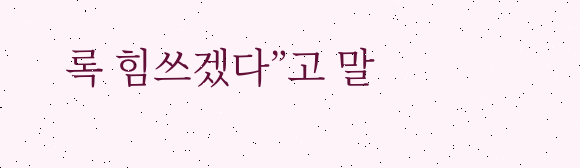록 힘쓰겠다”고 말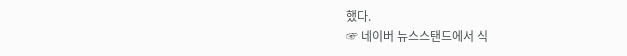했다.
☞ 네이버 뉴스스탠드에서 식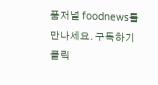품저널 foodnews를 만나세요. 구독하기 클릭